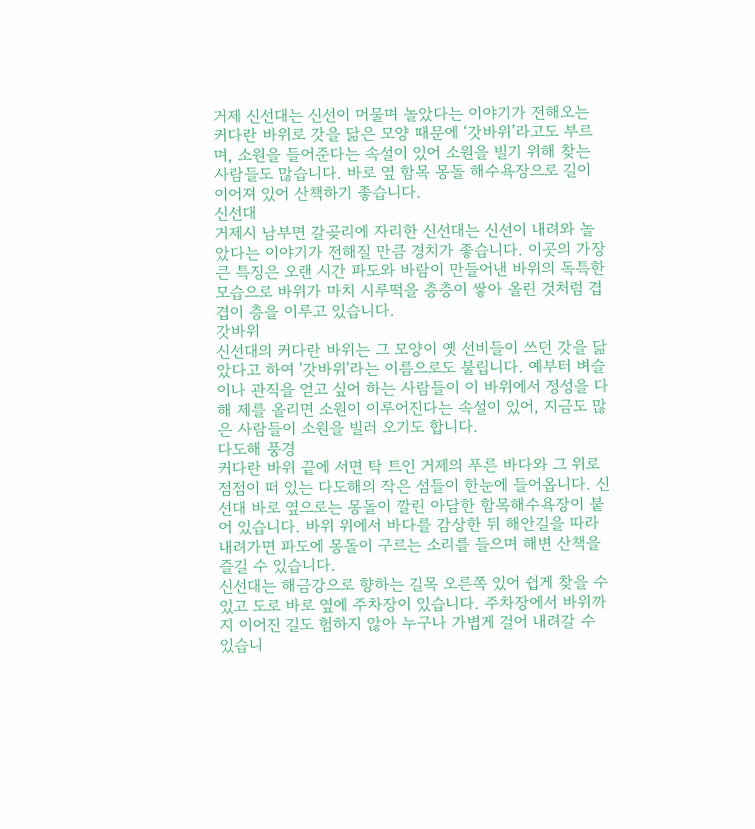거제 신선대는 신선이 머물며 놀았다는 이야기가 전해오는 커다란 바위로 갓을 닮은 모양 때문에 ‘갓바위’라고도 부르며, 소원을 들어준다는 속설이 있어 소원을 빌기 위해 찾는 사람들도 많습니다. 바로 옆 함목 몽돌 해수욕장으로 길이 이어져 있어 산책하기 좋습니다.
신선대
거제시 남부면 갈곶리에 자리한 신선대는 신선이 내려와 놀았다는 이야기가 전해질 만큼 경치가 좋습니다. 이곳의 가장 큰 특징은 오랜 시간 파도와 바람이 만들어낸 바위의 독특한 모습으로 바위가 마치 시루떡을 층층이 쌓아 올린 것처럼 겹겹이 층을 이루고 있습니다.
갓바위
신선대의 커다란 바위는 그 모양이 옛 선비들이 쓰던 갓을 닮았다고 하여 '갓바위'라는 이름으로도 불립니다. 예부터 벼슬이나 관직을 얻고 싶어 하는 사람들이 이 바위에서 정성을 다해 제를 올리면 소원이 이루어진다는 속설이 있어, 지금도 많은 사람들이 소원을 빌러 오기도 합니다.
다도해 풍경
커다란 바위 끝에 서면 탁 트인 거제의 푸른 바다와 그 위로 점점이 떠 있는 다도해의 작은 섬들이 한눈에 들어옵니다. 신선대 바로 옆으로는 몽돌이 깔린 아담한 함목해수욕장이 붙어 있습니다. 바위 위에서 바다를 감상한 뒤 해안길을 따라 내려가면 파도에 몽돌이 구르는 소리를 들으며 해변 산책을 즐길 수 있습니다.
신선대는 해금강으로 향하는 길목 오른쪽 있어 쉽게 찾을 수 있고 도로 바로 옆에 주차장이 있습니다. 주차장에서 바위까지 이어진 길도 험하지 않아 누구나 가볍게 걸어 내려갈 수 있습니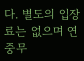다. 별도의 입장료는 없으며 연중무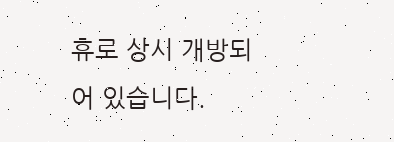휴로 상시 개방되어 있습니다.